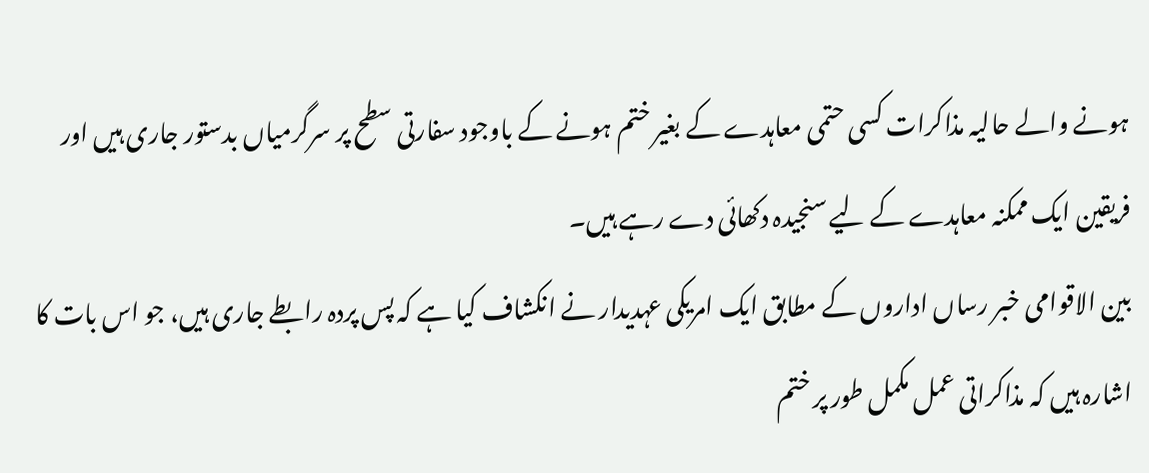ہونے والے حالیہ مذاکرات کسی حتمی معاہدے کے بغیر ختم ہونے کے باوجود سفارتی سطح پر سرگرمیاں بدستور جاری ہیں اور فریقین ایک ممکنہ معاہدے کے لیے سنجیدہ دکھائی دے رہے ہیں۔
بین الاقوامی خبر رساں اداروں کے مطابق ایک امریکی عہدیدار نے انکشاف کیا ہے کہ پس پردہ رابطے جاری ہیں، جو اس بات کا اشارہ ہیں کہ مذاکراتی عمل مکمل طور پر ختم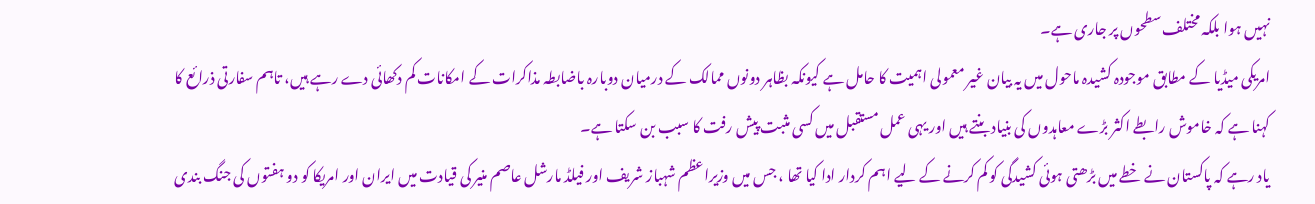نہیں ہوا بلکہ مختلف سطحوں پر جاری ہے۔
امریکی میڈیا کے مطابق موجودہ کشیدہ ماحول میں یہ بیان غیر معمولی اہمیت کا حامل ہے کیونکہ بظاہر دونوں ممالک کے درمیان دوبارہ باضابطہ مذاکرات کے امکانات کم دکھائی دے رہے ہیں، تاہم سفارتی ذرائع کا کہنا ہے کہ خاموش رابطے اکثر بڑے معاہدوں کی بنیاد بنتے ہیں اور یہی عمل مستقبل میں کسی مثبت پیش رفت کا سبب بن سکتا ہے۔
یاد رہے کہ پاکستان نے خطے میں بڑھتی ہوئی کشیدگی کو کم کرنے کے لیے اہم کردار ادا کیا تھا ، جس میں وزیراعظم شہباز شریف اور فیلڈ مارشل عاصم منیر کی قیادت میں ایران اور امریکا کو دو ہفتوں کی جنگ بندی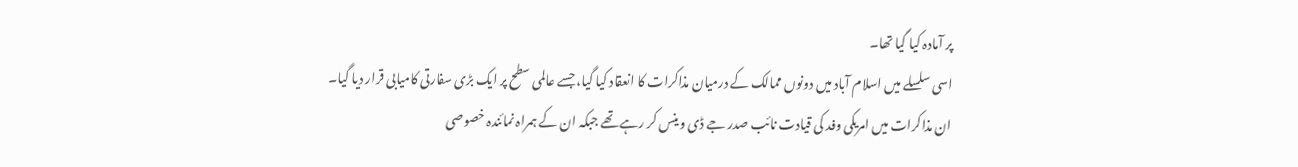پر آمادہ کیا گیا تھا۔
اسی سلسلے میں اسلام آباد میں دونوں ممالک کے درمیان مذاکرات کا انعقاد کیا گیا، جسے عالمی سطح پر ایک بڑی سفارتی کامیابی قرار دیا گیا۔
ان مذاکرات میں امریکی وفد کی قیادت نائب صدر جے ڈی وینس کر رہے تھے جبکہ ان کے ہمراہ نمائندہ خصوصی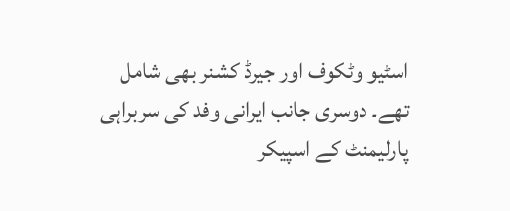اسٹیو وٹکوف اور جیرڈ کشنر بھی شامل تھے۔ دوسری جانب ایرانی وفد کی سربراہی پارلیمنٹ کے اسپیکر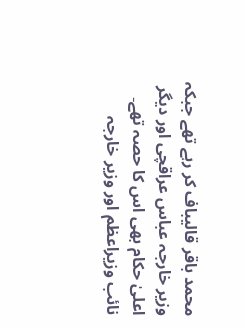محمد باقر قالیباف کر رہے تھے جبکہ وزیر خارجہ عباس عراقچی اور دیگر اعلیٰ حکام بھی اس کا حصہ تھے۔
نائب وزیراعظم اور وزیر خارجہ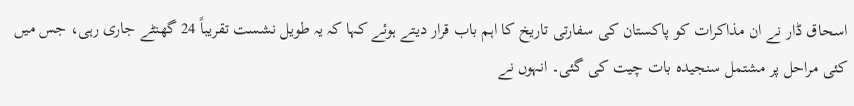اسحاق ڈار نے ان مذاکرات کو پاکستان کی سفارتی تاریخ کا اہم باب قرار دیتے ہوئے کہا کہ یہ طویل نشست تقریباً 24 گھنٹے جاری رہی، جس میں کئی مراحل پر مشتمل سنجیدہ بات چیت کی گئی۔ انہوں نے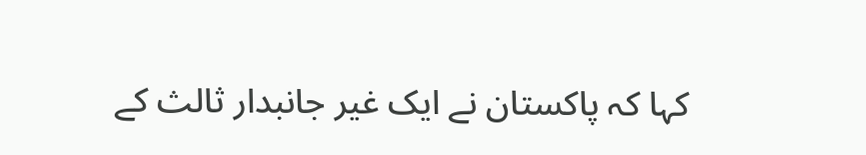کہا کہ پاکستان نے ایک غیر جانبدار ثالث کے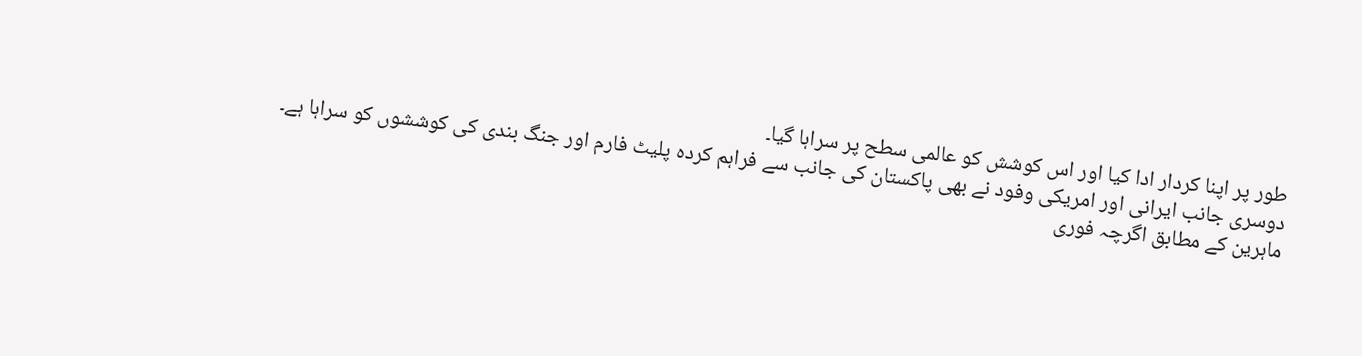طور پر اپنا کردار ادا کیا اور اس کوشش کو عالمی سطح پر سراہا گیا۔
دوسری جانب ایرانی اور امریکی وفود نے بھی پاکستان کی جانب سے فراہم کردہ پلیٹ فارم اور جنگ بندی کی کوششوں کو سراہا ہے۔
ماہرین کے مطابق اگرچہ فوری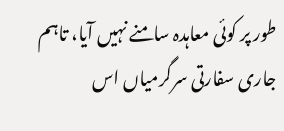طور پر کوئی معاہدہ سامنے نہیں آیا، تاہم جاری سفارتی سرگرمیاں اس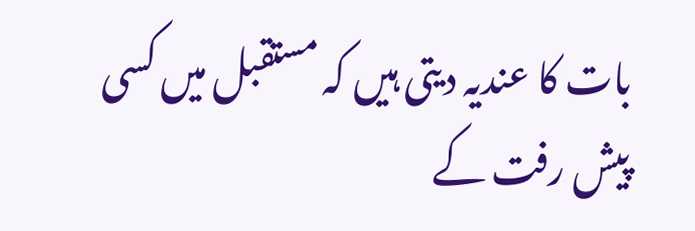بات کا عندیہ دیتی ہیں کہ مستقبل میں کسی پیش رفت کے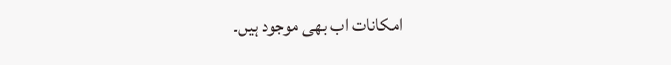امکانات اب بھی موجود ہیں۔